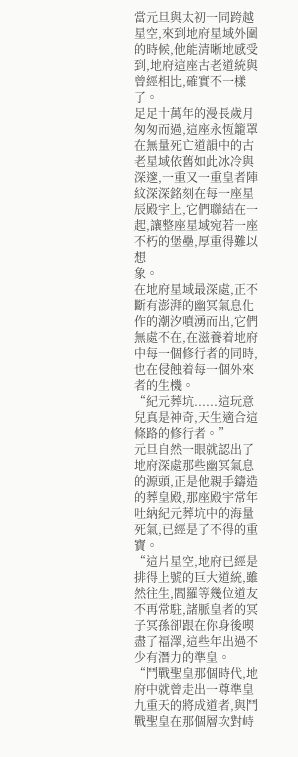當元旦與太初一同跨越星空,來到地府星域外圍的時候,他能清晰地感受到,地府這座古老道統與曾經相比,確實不一樣了。
足足十萬年的漫長歲月匆匆而過,這座永恆籠罩在無量死亡道韻中的古老星域依舊如此冰冷與深邃,一重又一重皇者陣紋深深銘刻在每一座星辰殿宇上,它們聯結在一起,讓整座星域宛若一座不朽的堡壘,厚重得難以想
象。
在地府星域最深處,正不斷有澎湃的幽冥氣息化作的潮汐噴湧而出,它們無處不在,在滋養着地府中每一個修行者的同時,也在侵蝕着每一個外來者的生機。
“紀元葬坑......這玩意兒真是神奇,天生適合這條路的修行者。”
元旦自然一眼就認出了地府深處那些幽冥氣息的源頭,正是他親手鑄造的葬皇殿,那座殿宇常年吐納紀元葬坑中的海量死氣,已經是了不得的重寶。
“這片星空,地府已經是排得上號的巨大道統,雖然往生,閻羅等幾位道友不再常駐,諸脈皇者的冥子冥孫卻跟在你身後喫盡了福澤,這些年出過不少有潛力的準皇。
“鬥戰聖皇那個時代,地府中就曾走出一尊準皇九重天的將成道者,與鬥戰聖皇在那個層次對峙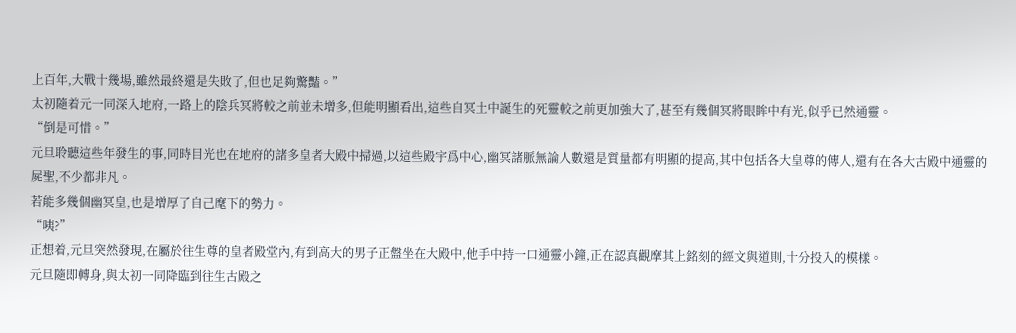上百年,大戰十幾場,雖然最終還是失敗了,但也足夠驚豔。”
太初隨着元一同深入地府,一路上的陰兵冥將較之前並未增多,但能明顯看出,這些自冥土中誕生的死靈較之前更加強大了,甚至有幾個冥將眼眸中有光,似乎已然通靈。
“倒是可惜。”
元旦聆聽這些年發生的事,同時目光也在地府的諸多皇者大殿中掃過,以這些殿宇爲中心,幽冥諸脈無論人數還是質量都有明顯的提高,其中包括各大皇尊的傳人,還有在各大古殿中通靈的屍聖,不少都非凡。
若能多幾個幽冥皇,也是增厚了自己麾下的勢力。
“咦?”
正想着,元旦突然發現,在屬於往生尊的皇者殿堂內,有到高大的男子正盤坐在大殿中,他手中持一口通靈小鐘,正在認真觀摩其上銘刻的經文與道則,十分投入的模樣。
元旦隨即轉身,與太初一同降臨到往生古殿之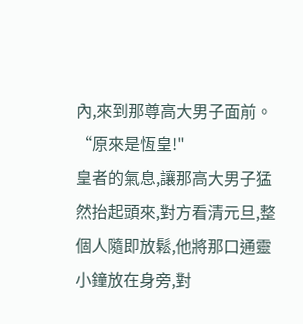內,來到那尊高大男子面前。
“原來是恆皇!"
皇者的氣息,讓那高大男子猛然抬起頭來,對方看清元旦,整個人隨即放鬆,他將那口通靈小鐘放在身旁,對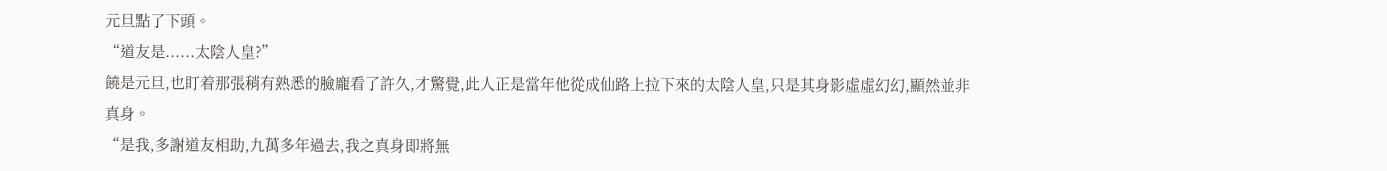元旦點了下頭。
“道友是......太陰人皇?”
饒是元旦,也盯着那張稍有熟悉的臉龐看了許久,才驚覺,此人正是當年他從成仙路上拉下來的太陰人皇,只是其身影虛虛幻幻,顯然並非真身。
“是我,多謝道友相助,九萬多年過去,我之真身即將無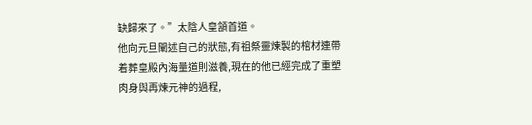缺歸來了。”太陰人皇頷首道。
他向元旦闡述自己的狀態,有祖祭靈煉製的棺材連帶着葬皇殿內海量道則滋養,現在的他已經完成了重塑肉身與再煉元神的過程,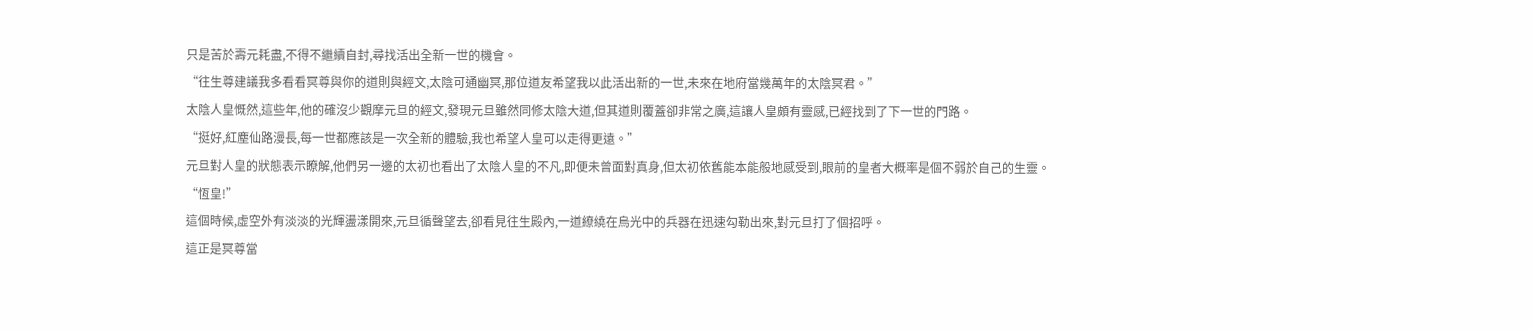只是苦於壽元耗盡,不得不繼續自封,尋找活出全新一世的機會。
“往生尊建議我多看看冥尊與你的道則與經文,太陰可通幽冥,那位道友希望我以此活出新的一世,未來在地府當幾萬年的太陰冥君。”
太陰人皇慨然,這些年,他的確沒少觀摩元旦的經文,發現元旦雖然同修太陰大道,但其道則覆蓋卻非常之廣,這讓人皇頗有靈感,已經找到了下一世的門路。
“挺好,紅塵仙路漫長,每一世都應該是一次全新的體驗,我也希望人皇可以走得更遠。”
元旦對人皇的狀態表示瞭解,他們另一邊的太初也看出了太陰人皇的不凡,即便未曾面對真身,但太初依舊能本能般地感受到,眼前的皇者大概率是個不弱於自己的生靈。
“恆皇!”
這個時候,虛空外有淡淡的光輝盪漾開來,元旦循聲望去,卻看見往生殿內,一道繚繞在烏光中的兵器在迅速勾勒出來,對元旦打了個招呼。
這正是冥尊當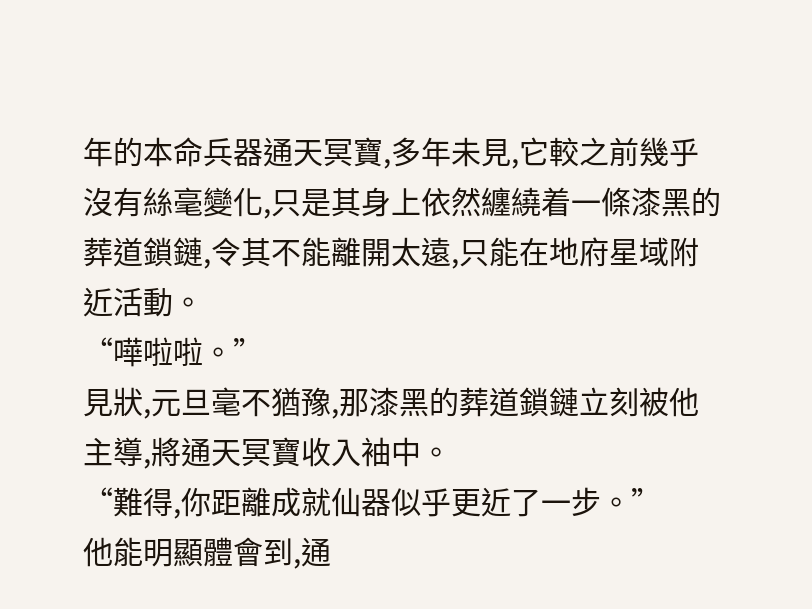年的本命兵器通天冥寶,多年未見,它較之前幾乎沒有絲毫變化,只是其身上依然纏繞着一條漆黑的葬道鎖鏈,令其不能離開太遠,只能在地府星域附近活動。
“嘩啦啦。”
見狀,元旦毫不猶豫,那漆黑的葬道鎖鏈立刻被他主導,將通天冥寶收入袖中。
“難得,你距離成就仙器似乎更近了一步。”
他能明顯體會到,通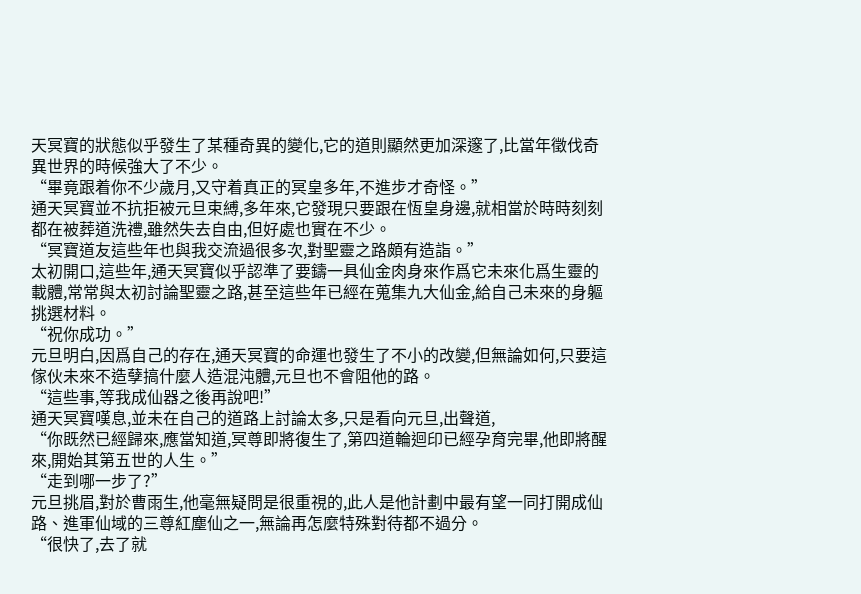天冥寶的狀態似乎發生了某種奇異的變化,它的道則顯然更加深邃了,比當年徵伐奇異世界的時候強大了不少。
“畢竟跟着你不少歲月,又守着真正的冥皇多年,不進步才奇怪。”
通天冥寶並不抗拒被元旦束縛,多年來,它發現只要跟在恆皇身邊,就相當於時時刻刻都在被葬道洗禮,雖然失去自由,但好處也實在不少。
“冥寶道友這些年也與我交流過很多次,對聖靈之路頗有造詣。”
太初開口,這些年,通天冥寶似乎認準了要鑄一具仙金肉身來作爲它未來化爲生靈的載體,常常與太初討論聖靈之路,甚至這些年已經在蒐集九大仙金,給自己未來的身軀挑選材料。
“祝你成功。”
元旦明白,因爲自己的存在,通天冥寶的命運也發生了不小的改變,但無論如何,只要這傢伙未來不造孽搞什麼人造混沌體,元旦也不會阻他的路。
“這些事,等我成仙器之後再說吧!”
通天冥寶嘆息,並未在自己的道路上討論太多,只是看向元旦,出聲道,
“你既然已經歸來,應當知道,冥尊即將復生了,第四道輪迴印已經孕育完畢,他即將醒來,開始其第五世的人生。”
“走到哪一步了?”
元旦挑眉,對於曹雨生,他毫無疑問是很重視的,此人是他計劃中最有望一同打開成仙路、進軍仙域的三尊紅塵仙之一,無論再怎麼特殊對待都不過分。
“很快了,去了就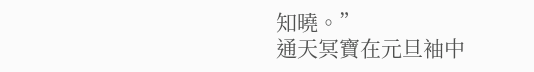知曉。”
通天冥寶在元旦袖中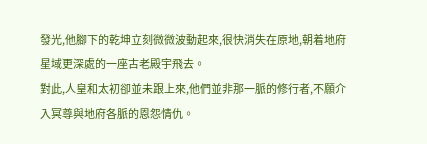發光,他腳下的乾坤立刻微微波動起來,很快消失在原地,朝着地府星域更深處的一座古老殿宇飛去。
對此,人皇和太初卻並未跟上來,他們並非那一脈的修行者,不願介入冥尊與地府各脈的恩怨情仇。